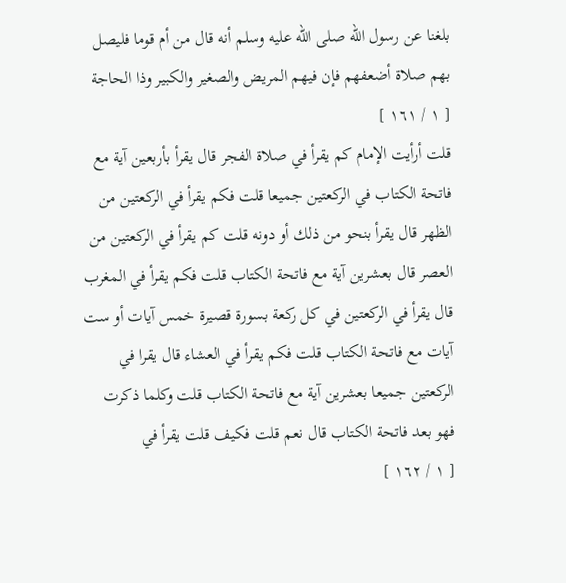بلغنا عن رسول الله صلى الله عليه وسلم أنه قال من أم قوما فليصل بهم صلاة أضعفهم فإن فيهم المريض والصغير والكبير وذا الحاجة
[ ١ / ١٦١ ]
قلت أرأيت الإمام كم يقرأ في صلاة الفجر قال يقرأ بأربعين آية مع فاتحة الكتاب في الركعتين جميعا قلت فكم يقرأ في الركعتين من الظهر قال يقرأ بنحو من ذلك أو دونه قلت كم يقرأ في الركعتين من العصر قال بعشرين آية مع فاتحة الكتاب قلت فكم يقرأ في المغرب قال يقرأ في الركعتين في كل ركعة بسورة قصيرة خمس آيات أو ست آيات مع فاتحة الكتاب قلت فكم يقرأ في العشاء قال يقرا في الركعتين جميعا بعشرين آية مع فاتحة الكتاب قلت وكلما ذكرت فهو بعد فاتحة الكتاب قال نعم قلت فكيف قلت يقرأ في
[ ١ / ١٦٢ ]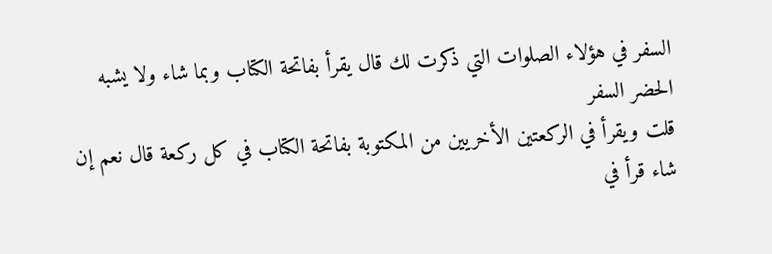السفر في هؤلاء الصلوات التي ذكرت لك قال يقرأ بفاتحة الكتاب وبما شاء ولا يشبه الحضر السفر
قلت ويقرأ في الركعتين الأخريين من المكتوبة بفاتحة الكتاب في كل ركعة قال نعم إن شاء قرأ في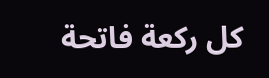كل ركعة فاتحة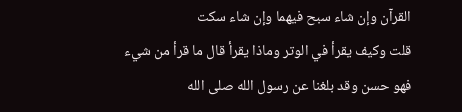القرآن وإن شاء سبح فيهما وإن شاء سكت
قلت وكيف يقرأ في الوتر وماذا يقرأ قال ما قرأ من شيء فهو حسن وقد بلغنا عن رسول الله صلى الله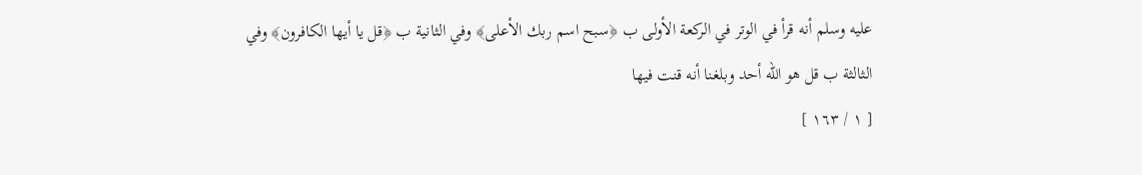عليه وسلم أنه قرأ في الوتر في الركعة الأولى ب ﴿سبح اسم ربك الأعلى﴾ وفي الثانية ب ﴿قل يا أيها الكافرون﴾ وفي الثالثة ب قل هو الله أحد وبلغنا أنه قنت فيها
[ ١ / ١٦٣ ]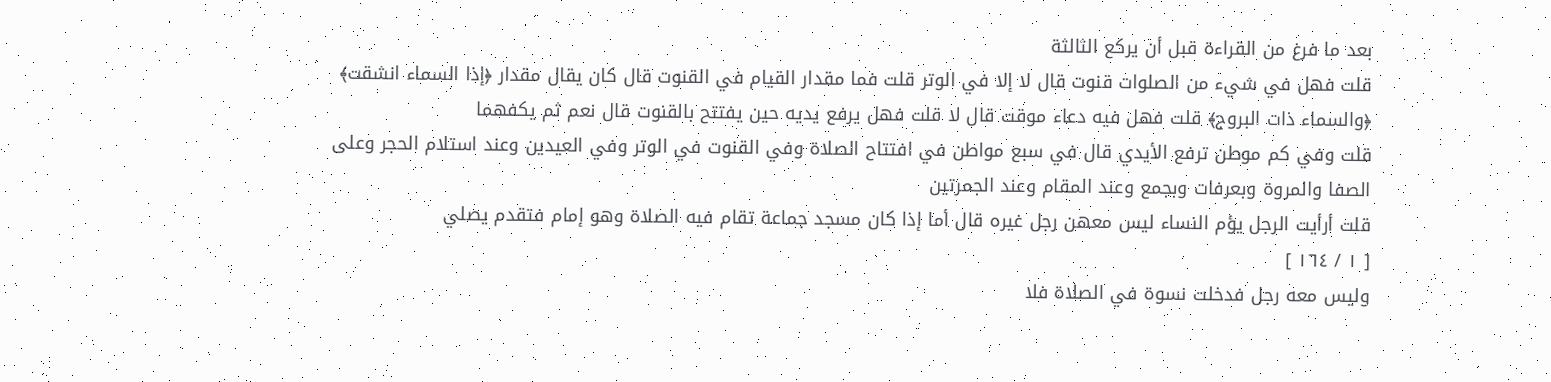بعد ما فرغ من القراءة قبل أن يركع الثالثة
قلت فهل في شيء من الصلوات قنوت قال لا إلا في الوتر قلت فما مقدار القيام في القنوت قال كان يقال مقدار ﴿إذا السماء انشقت﴾ ﴿والسماء ذات البروج﴾ قلت فهل فيه دعاء موقت قال لا قلت فهل يرفع يديه حين يفتتح بالقنوت قال نعم ثم يكفهما
قلت وفي كم موطن ترفع الأيدي قال في سبع مواطن في افتتاح الصلاة وفي القنوت في الوتر وفي العيدين وعند استلام الحجر وعلى الصفا والمروة وبعرفات وبجمع وعند المقام وعند الجمرتين
قلت أرأيت الرجل يؤم النساء ليس معهن رجل غيره قال أما إذا كان مسجد جماعة تقام فيه الصلاة وهو إمام فتقدم يصلي
[ ١ / ١٦٤ ]
وليس معه رجل فدخلت نسوة في الصلاة فلا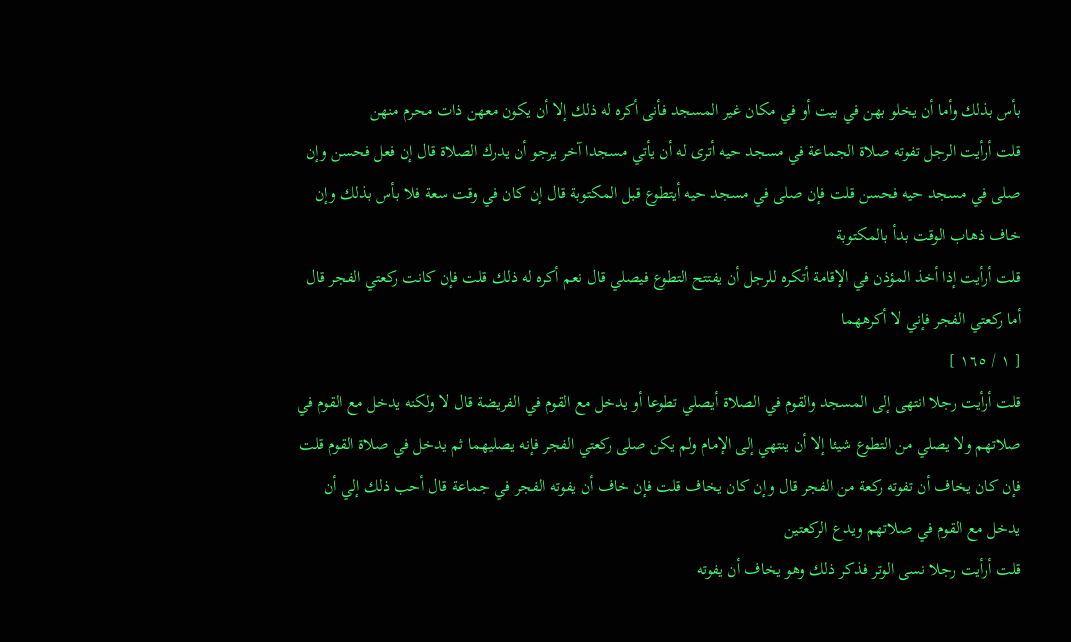بأس بذلك وأما أن يخلو بهن في بيت أو في مكان غير المسجد فأنى أكره له ذلك إلا أن يكون معهن ذات محرم منهن
قلت أرأيت الرجل تفوته صلاة الجماعة في مسجد حيه أترى له أن يأتي مسجدا آخر يرجو أن يدرك الصلاة قال إن فعل فحسن وإن صلى في مسجد حيه فحسن قلت فإن صلى في مسجد حيه أيتطوع قبل المكتوبة قال إن كان في وقت سعة فلا بأس بذلك وإن خاف ذهاب الوقت بدأ بالمكتوبة
قلت أرأيت إذا أخذ المؤذن في الإقامة أتكره للرجل أن يفتتح التطوع فيصلي قال نعم أكره له ذلك قلت فإن كانت ركعتي الفجر قال أما ركعتي الفجر فإني لا أكرههما
[ ١ / ١٦٥ ]
قلت أرأيت رجلا انتهى إلى المسجد والقوم في الصلاة أيصلي تطوعا أو يدخل مع القوم في الفريضة قال لا ولكنه يدخل مع القوم في صلاتهم ولا يصلي من التطوع شيئا إلا أن ينتهي إلى الإمام ولم يكن صلى ركعتي الفجر فإنه يصليهما ثم يدخل في صلاة القوم قلت فإن كان يخاف أن تفوته ركعة من الفجر قال وإن كان يخاف قلت فإن خاف أن يفوته الفجر في جماعة قال أحب ذلك إلي أن يدخل مع القوم في صلاتهم ويدع الركعتين
قلت أرأيت رجلا نسى الوتر فذكر ذلك وهو يخاف أن يفوته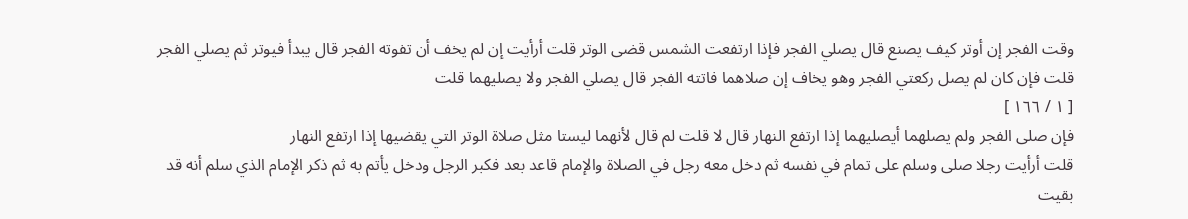وقت الفجر إن أوتر كيف يصنع قال يصلي الفجر فإذا ارتفعت الشمس قضى الوتر قلت أرأيت إن لم يخف أن تفوته الفجر قال يبدأ فيوتر ثم يصلي الفجر قلت فإن كان لم يصل ركعتي الفجر وهو يخاف إن صلاهما فاتته الفجر قال يصلي الفجر ولا يصليهما قلت
[ ١ / ١٦٦ ]
فإن صلى الفجر ولم يصلهما أيصليهما إذا ارتفع النهار قال لا قلت لم قال لأنهما ليستا مثل صلاة الوتر التي يقضيها إذا ارتفع النهار
قلت أرأيت رجلا صلى وسلم على تمام في نفسه ثم دخل معه رجل في الصلاة والإمام قاعد بعد فكبر الرجل ودخل يأتم به ثم ذكر الإمام الذي سلم أنه قد بقيت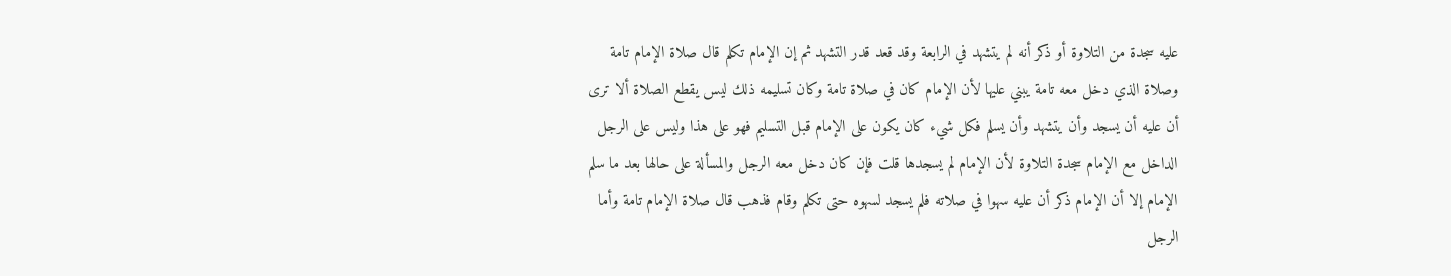عليه سجدة من التلاوة أو ذكر أنه لم يتشهد في الرابعة وقد قعد قدر التشهد ثم إن الإمام تكلم قال صلاة الإمام تامة وصلاة الذي دخل معه تامة يبني عليها لأن الإمام كان في صلاة تامة وكان تسليمه ذلك ليس يقطع الصلاة ألا ترى أن عليه أن يسجد وأن يتشهد وأن يسلم فكل شيء كان يكون على الإمام قبل التسليم فهو على هذا وليس على الرجل الداخل مع الإمام سجدة التلاوة لأن الإمام لم يسجدها قلت فإن كان دخل معه الرجل والمسألة على حالها بعد ما سلم الإمام إلا أن الإمام ذكر أن عليه سهوا في صلاته فلم يسجد لسهوه حتى تكلم وقام فذهب قال صلاة الإمام تامة وأما الرجل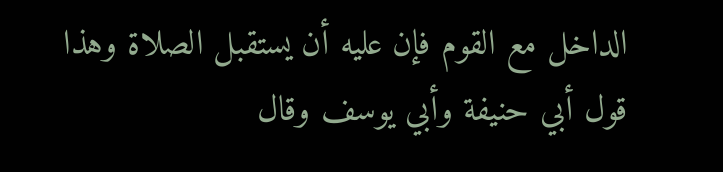الداخل مع القوم فإن عليه أن يستقبل الصلاة وهذا قول أبي حنيفة وأبي يوسف وقال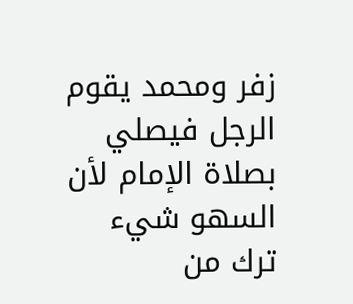زفر ومحمد يقوم الرجل فيصلي بصلاة الإمام لأن السهو شيء ترك من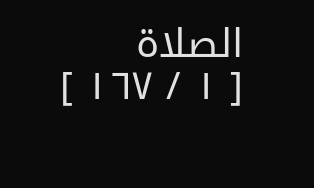الصلاة
[ ١ / ١٦٧ ]